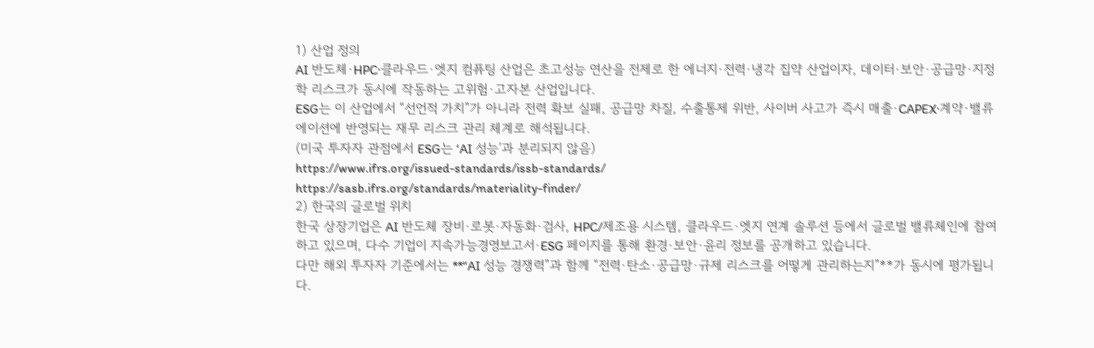1) 산업 정의
AI 반도체·HPC·클라우드·엣지 컴퓨팅 산업은 초고성능 연산을 전제로 한 에너지·전력·냉각 집약 산업이자, 데이터·보안·공급망·지정학 리스크가 동시에 작동하는 고위험·고자본 산업입니다.
ESG는 이 산업에서 “선언적 가치”가 아니라 전력 확보 실패, 공급망 차질, 수출통제 위반, 사이버 사고가 즉시 매출·CAPEX·계약·밸류에이션에 반영되는 재무 리스크 관리 체계로 해석됩니다.
(미국 투자자 관점에서 ESG는 ‘AI 성능’과 분리되지 않음)
https://www.ifrs.org/issued-standards/issb-standards/
https://sasb.ifrs.org/standards/materiality-finder/
2) 한국의 글로벌 위치
한국 상장기업은 AI 반도체 장비·로봇·자동화·검사, HPC/제조용 시스템, 클라우드·엣지 연계 솔루션 등에서 글로벌 밸류체인에 참여하고 있으며, 다수 기업이 지속가능경영보고서·ESG 페이지를 통해 환경·보안·윤리 정보를 공개하고 있습니다.
다만 해외 투자자 기준에서는 **“AI 성능 경쟁력”과 함께 “전력·탄소·공급망·규제 리스크를 어떻게 관리하는지”**가 동시에 평가됩니다.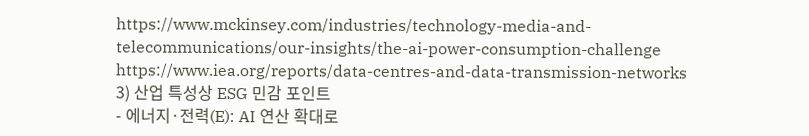https://www.mckinsey.com/industries/technology-media-and-telecommunications/our-insights/the-ai-power-consumption-challenge
https://www.iea.org/reports/data-centres-and-data-transmission-networks
3) 산업 특성상 ESG 민감 포인트
- 에너지·전력(E): AI 연산 확대로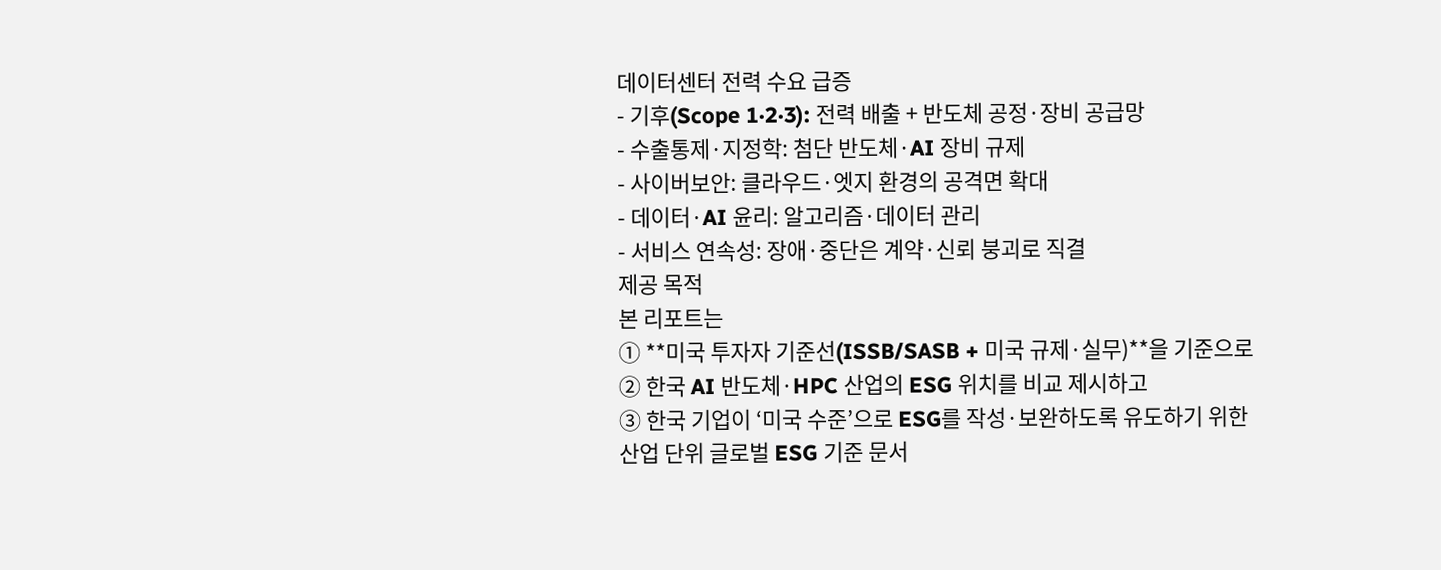데이터센터 전력 수요 급증
- 기후(Scope 1·2·3): 전력 배출 + 반도체 공정·장비 공급망
- 수출통제·지정학: 첨단 반도체·AI 장비 규제
- 사이버보안: 클라우드·엣지 환경의 공격면 확대
- 데이터·AI 윤리: 알고리즘·데이터 관리
- 서비스 연속성: 장애·중단은 계약·신뢰 붕괴로 직결
제공 목적
본 리포트는
① **미국 투자자 기준선(ISSB/SASB + 미국 규제·실무)**을 기준으로
② 한국 AI 반도체·HPC 산업의 ESG 위치를 비교 제시하고
③ 한국 기업이 ‘미국 수준’으로 ESG를 작성·보완하도록 유도하기 위한
산업 단위 글로벌 ESG 기준 문서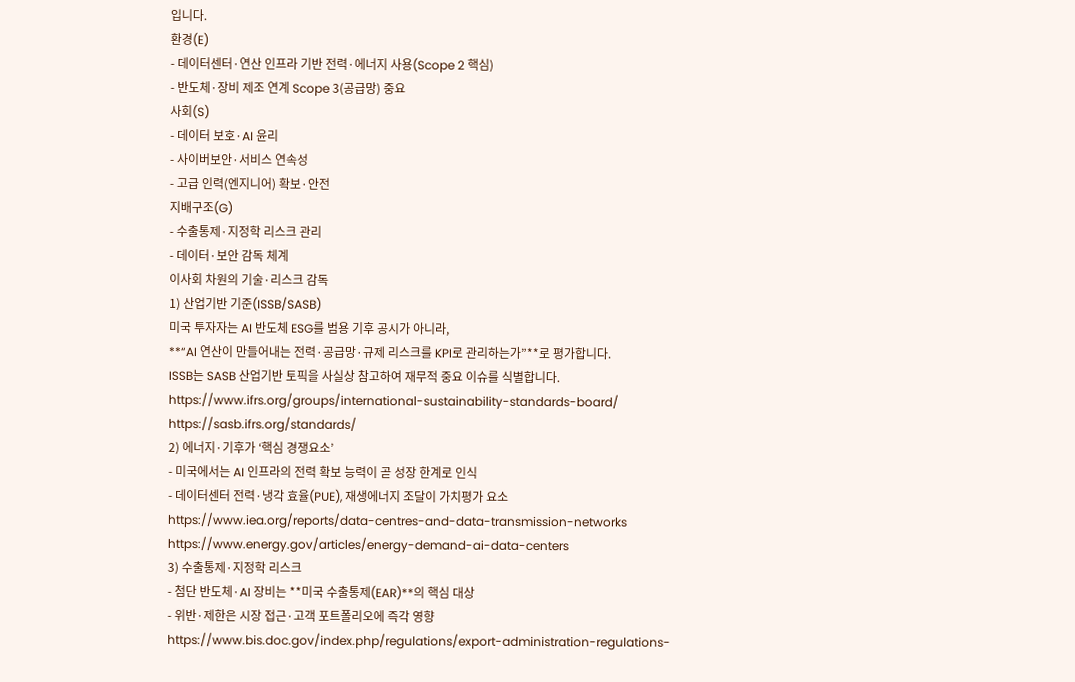입니다.
환경(E)
- 데이터센터·연산 인프라 기반 전력·에너지 사용(Scope 2 핵심)
- 반도체·장비 제조 연계 Scope 3(공급망) 중요
사회(S)
- 데이터 보호·AI 윤리
- 사이버보안·서비스 연속성
- 고급 인력(엔지니어) 확보·안전
지배구조(G)
- 수출통제·지정학 리스크 관리
- 데이터·보안 감독 체계
이사회 차원의 기술·리스크 감독
1) 산업기반 기준(ISSB/SASB)
미국 투자자는 AI 반도체 ESG를 범용 기후 공시가 아니라,
**“AI 연산이 만들어내는 전력·공급망·규제 리스크를 KPI로 관리하는가”**로 평가합니다.
ISSB는 SASB 산업기반 토픽을 사실상 참고하여 재무적 중요 이슈를 식별합니다.
https://www.ifrs.org/groups/international-sustainability-standards-board/
https://sasb.ifrs.org/standards/
2) 에너지·기후가 ‘핵심 경쟁요소’
- 미국에서는 AI 인프라의 전력 확보 능력이 곧 성장 한계로 인식
- 데이터센터 전력·냉각 효율(PUE), 재생에너지 조달이 가치평가 요소
https://www.iea.org/reports/data-centres-and-data-transmission-networks
https://www.energy.gov/articles/energy-demand-ai-data-centers
3) 수출통제·지정학 리스크
- 첨단 반도체·AI 장비는 **미국 수출통제(EAR)**의 핵심 대상
- 위반·제한은 시장 접근·고객 포트폴리오에 즉각 영향
https://www.bis.doc.gov/index.php/regulations/export-administration-regulations-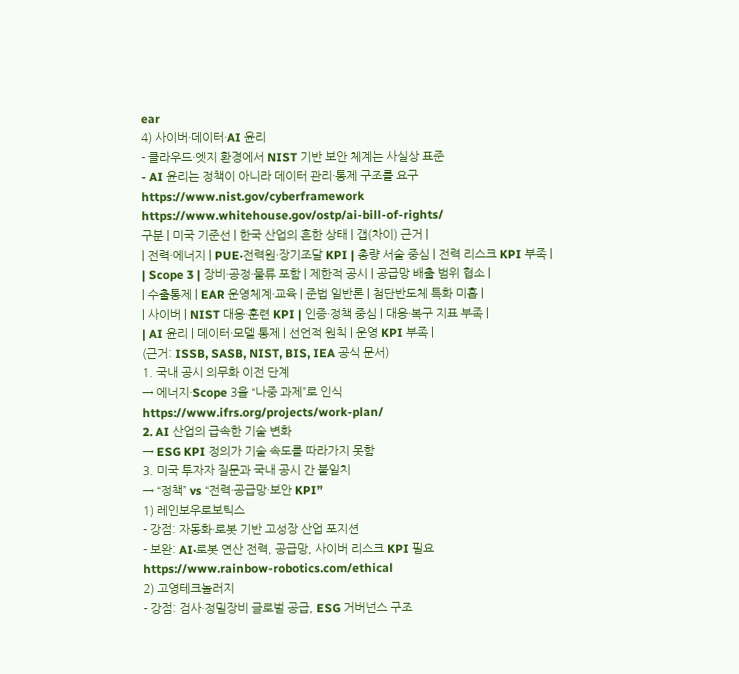ear
4) 사이버·데이터·AI 윤리
- 클라우드·엣지 환경에서 NIST 기반 보안 체계는 사실상 표준
- AI 윤리는 정책이 아니라 데이터 관리·통제 구조를 요구
https://www.nist.gov/cyberframework
https://www.whitehouse.gov/ostp/ai-bill-of-rights/
구분 | 미국 기준선 | 한국 산업의 흔한 상태 | 갭(차이) 근거 |
| 전력·에너지 | PUE·전력원·장기조달 KPI | 총량 서술 중심 | 전력 리스크 KPI 부족 |
| Scope 3 | 장비·공정·물류 포함 | 제한적 공시 | 공급망 배출 범위 협소 |
| 수출통제 | EAR 운영체계·교육 | 준법 일반론 | 첨단반도체 특화 미흡 |
| 사이버 | NIST 대응·훈련 KPI | 인증·정책 중심 | 대응·복구 지표 부족 |
| AI 윤리 | 데이터·모델 통제 | 선언적 원칙 | 운영 KPI 부족 |
(근거: ISSB, SASB, NIST, BIS, IEA 공식 문서)
1. 국내 공시 의무화 이전 단계
→ 에너지·Scope 3을 “나중 과제”로 인식
https://www.ifrs.org/projects/work-plan/
2. AI 산업의 급속한 기술 변화
→ ESG KPI 정의가 기술 속도를 따라가지 못함
3. 미국 투자자 질문과 국내 공시 간 불일치
→ “정책” vs “전력·공급망·보안 KPI”
1) 레인보우로보틱스
- 강점: 자동화·로봇 기반 고성장 산업 포지션
- 보완: AI·로봇 연산 전력, 공급망, 사이버 리스크 KPI 필요
https://www.rainbow-robotics.com/ethical
2) 고영테크놀러지
- 강점: 검사·정밀장비 글로벌 공급, ESG 거버넌스 구조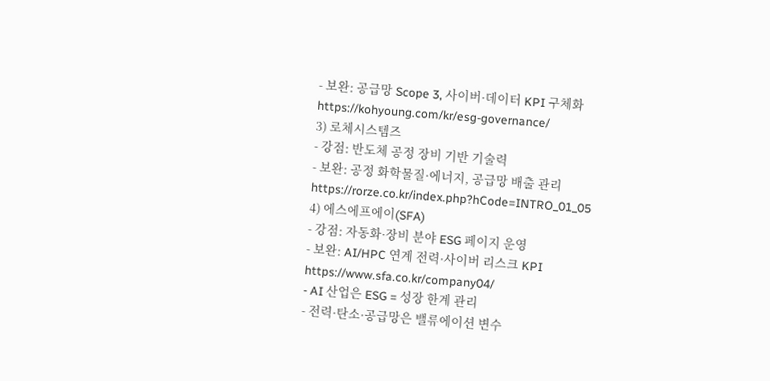- 보완: 공급망 Scope 3, 사이버·데이터 KPI 구체화
https://kohyoung.com/kr/esg-governance/
3) 로체시스템즈
- 강점: 반도체 공정 장비 기반 기술력
- 보완: 공정 화학물질·에너지, 공급망 배출 관리
https://rorze.co.kr/index.php?hCode=INTRO_01_05
4) 에스에프에이(SFA)
- 강점: 자동화·장비 분야 ESG 페이지 운영
- 보완: AI/HPC 연계 전력·사이버 리스크 KPI
https://www.sfa.co.kr/company04/
- AI 산업은 ESG = 성장 한계 관리
- 전력·탄소·공급망은 밸류에이션 변수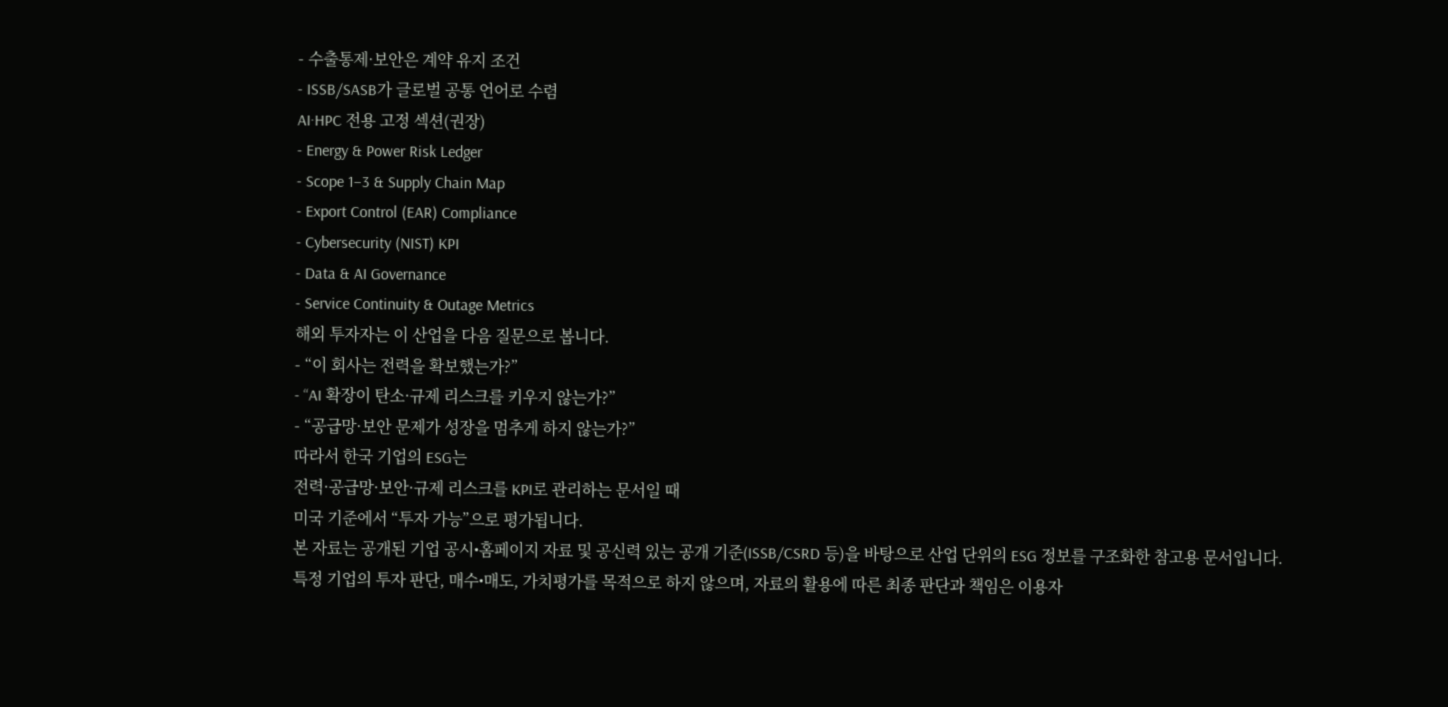- 수출통제·보안은 계약 유지 조건
- ISSB/SASB가 글로벌 공통 언어로 수렴
AI·HPC 전용 고정 섹션(권장)
- Energy & Power Risk Ledger
- Scope 1–3 & Supply Chain Map
- Export Control (EAR) Compliance
- Cybersecurity (NIST) KPI
- Data & AI Governance
- Service Continuity & Outage Metrics
해외 투자자는 이 산업을 다음 질문으로 봅니다.
- “이 회사는 전력을 확보했는가?”
- “AI 확장이 탄소·규제 리스크를 키우지 않는가?”
- “공급망·보안 문제가 성장을 멈추게 하지 않는가?”
따라서 한국 기업의 ESG는
전력·공급망·보안·규제 리스크를 KPI로 관리하는 문서일 때
미국 기준에서 “투자 가능”으로 평가됩니다.
본 자료는 공개된 기업 공시•홈페이지 자료 및 공신력 있는 공개 기준(ISSB/CSRD 등)을 바탕으로 산업 단위의 ESG 정보를 구조화한 참고용 문서입니다.
특정 기업의 투자 판단, 매수•매도, 가치평가를 목적으로 하지 않으며, 자료의 활용에 따른 최종 판단과 책임은 이용자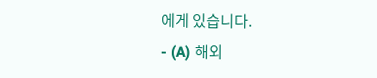에게 있습니다.
- (A) 해외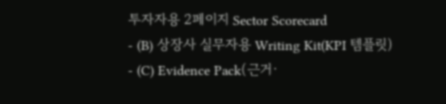투자자용 2페이지 Sector Scorecard
- (B) 상장사 실무자용 Writing Kit(KPI 템플릿)
- (C) Evidence Pack(근거·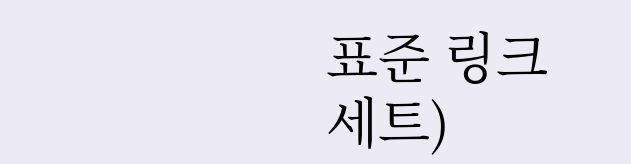표준 링크 세트)